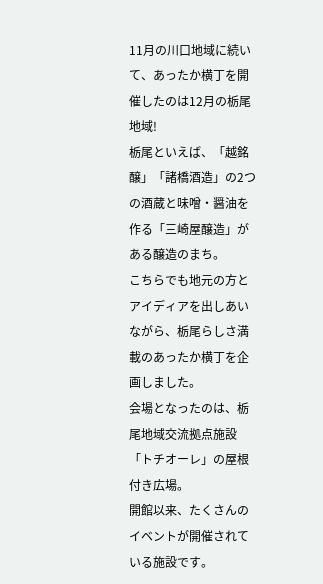11月の川口地域に続いて、あったか横丁を開催したのは12月の栃尾地域!
栃尾といえば、「越銘醸」「諸橋酒造」の2つの酒蔵と味噌・醤油を作る「三崎屋醸造」がある醸造のまち。
こちらでも地元の方とアイディアを出しあいながら、栃尾らしさ満載のあったか横丁を企画しました。
会場となったのは、栃尾地域交流拠点施設「トチオーレ」の屋根付き広場。
開館以来、たくさんのイベントが開催されている施設です。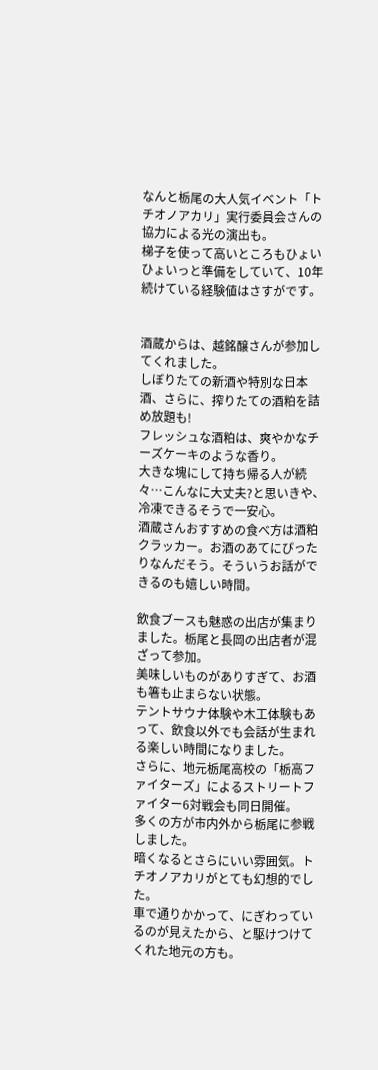なんと栃尾の大人気イベント「トチオノアカリ」実行委員会さんの協力による光の演出も。
梯子を使って高いところもひょいひょいっと準備をしていて、10年続けている経験値はさすがです。


酒蔵からは、越銘醸さんが参加してくれました。
しぼりたての新酒や特別な日本酒、さらに、搾りたての酒粕を詰め放題も!
フレッシュな酒粕は、爽やかなチーズケーキのような香り。
大きな塊にして持ち帰る人が続々…こんなに大丈夫?と思いきや、冷凍できるそうで一安心。
酒蔵さんおすすめの食べ方は酒粕クラッカー。お酒のあてにぴったりなんだそう。そういうお話ができるのも嬉しい時間。

飲食ブースも魅惑の出店が集まりました。栃尾と長岡の出店者が混ざって参加。
美味しいものがありすぎて、お酒も箸も止まらない状態。
テントサウナ体験や木工体験もあって、飲食以外でも会話が生まれる楽しい時間になりました。
さらに、地元栃尾高校の「栃高ファイターズ」によるストリートファイター6対戦会も同日開催。
多くの方が市内外から栃尾に参戦しました。
暗くなるとさらにいい雰囲気。トチオノアカリがとても幻想的でした。
車で通りかかって、にぎわっているのが見えたから、と駆けつけてくれた地元の方も。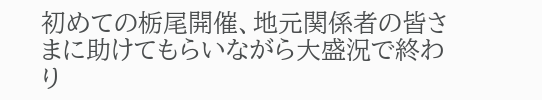初めての栃尾開催、地元関係者の皆さまに助けてもらいながら大盛況で終わり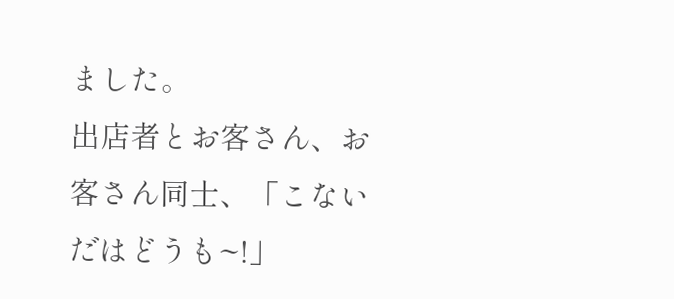ました。
出店者とお客さん、お客さん同士、「こないだはどうも~!」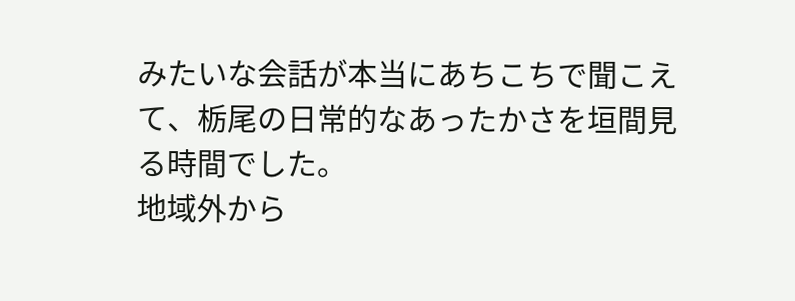みたいな会話が本当にあちこちで聞こえて、栃尾の日常的なあったかさを垣間見る時間でした。
地域外から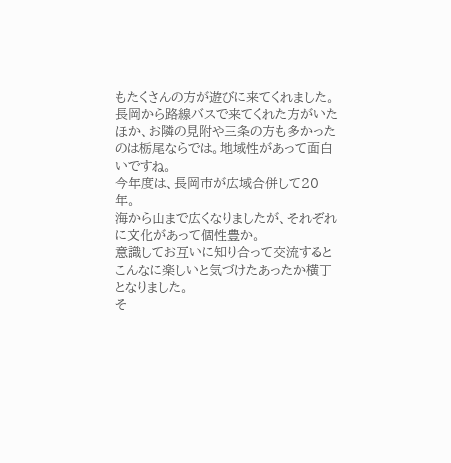もたくさんの方が遊びに来てくれました。
長岡から路線バスで来てくれた方がいたほか、お隣の見附や三条の方も多かったのは栃尾ならでは。地域性があって面白いですね。
今年度は、長岡市が広域合併して20年。
海から山まで広くなりましたが、それぞれに文化があって個性豊か。
意識してお互いに知り合って交流するとこんなに楽しいと気づけたあったか横丁となりました。
そ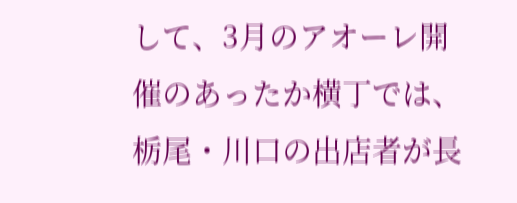して、3月のアオーレ開催のあったか横丁では、栃尾・川口の出店者が長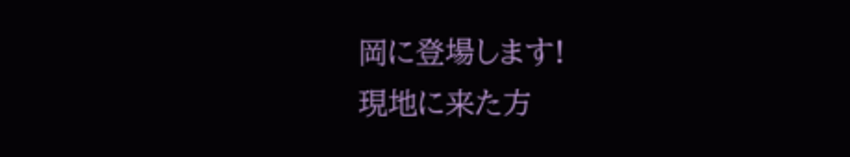岡に登場します!
現地に来た方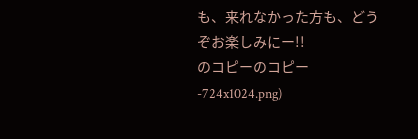も、来れなかった方も、どうぞお楽しみにー!!
のコピーのコピー-724x1024.png)